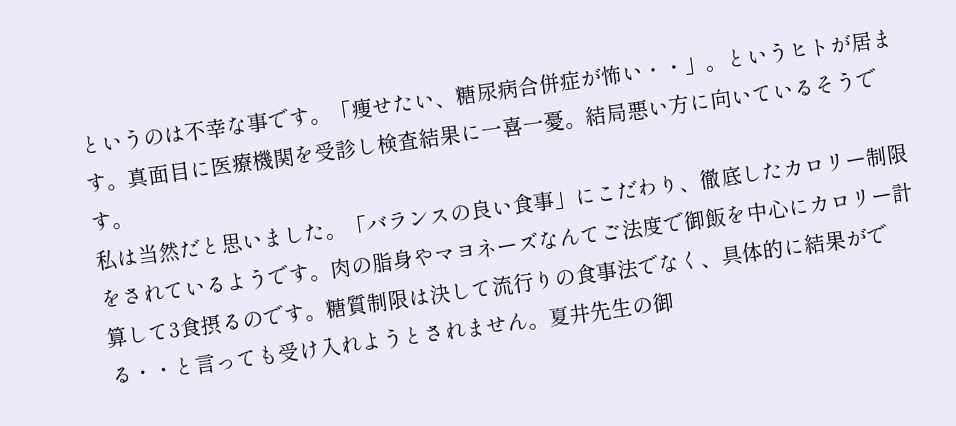というのは不幸な事です。「痩せたい、糖尿病合併症が怖い・・」。というヒトが居ます。真面目に医療機関を受診し検査結果に一喜一憂。結局悪い方に向いているそうです。
私は当然だと思いました。「バランスの良い食事」にこだわり、徹底したカロリー制限をされているようです。肉の脂身やマヨネーズなんてご法度で御飯を中心にカロリー計算して3食摂るのです。糖質制限は決して流行りの食事法でなく、具体的に結果がでる・・と言っても受け入れようとされません。夏井先生の御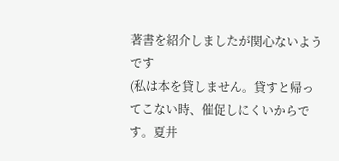著書を紹介しましたが関心ないようです
(私は本を貸しません。貸すと帰ってこない時、催促しにくいからです。夏井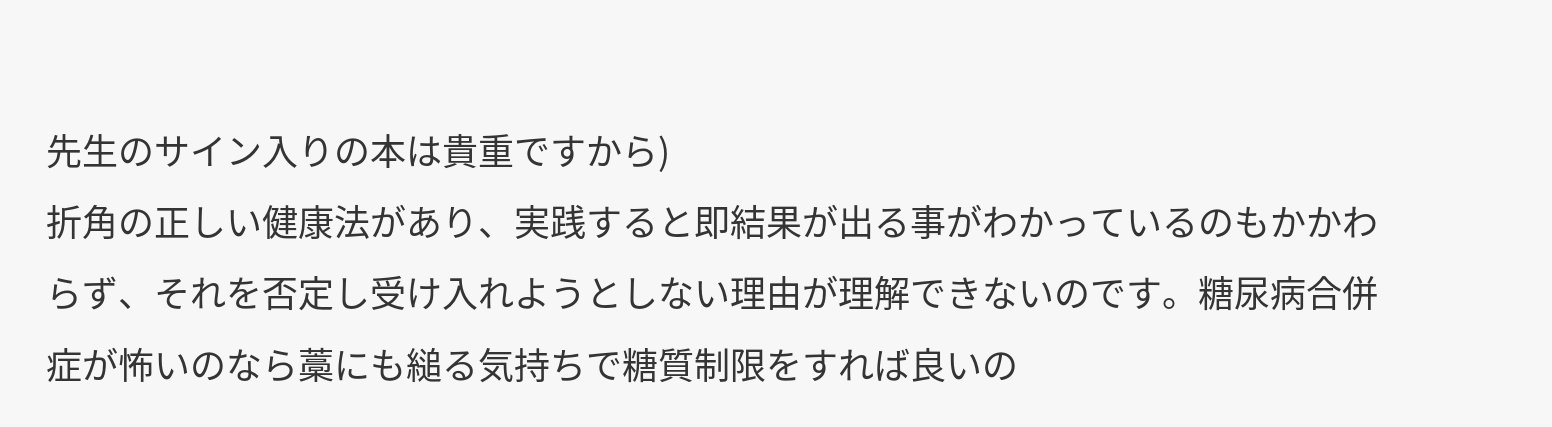先生のサイン入りの本は貴重ですから)
折角の正しい健康法があり、実践すると即結果が出る事がわかっているのもかかわらず、それを否定し受け入れようとしない理由が理解できないのです。糖尿病合併症が怖いのなら藁にも縋る気持ちで糖質制限をすれば良いの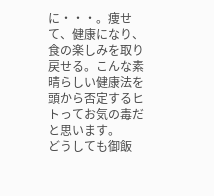に・・・。痩せて、健康になり、食の楽しみを取り戻せる。こんな素晴らしい健康法を頭から否定するヒトってお気の毒だと思います。
どうしても御飯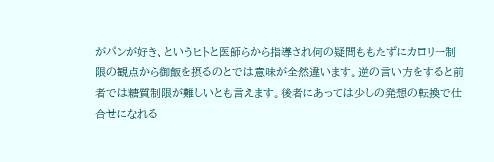がパンが好き、というヒトと医師らから指導され何の疑問ももたずにカロリー制限の観点から御飯を摂るのとでは意味が全然違います。逆の言い方をすると前者では糖質制限が難しいとも言えます。後者にあっては少しの発想の転換で仕合せになれる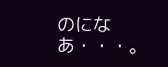のになあ・・・。